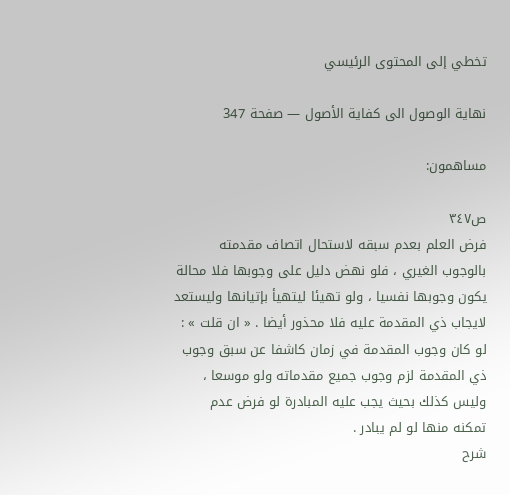تخطي إلى المحتوى الرئيسي

نهاية الوصول الى كفاية الأصول — صفحة 347

مساهمون:

ص٣٤٧
فرض العلم بعدم سبقه لاستحال اتصاف مقدمته بالوجوب الغيري ، فلو نهض دليل على وجوبها فلا محالة يكون وجوبها نفسيا ، ولو تهيئا ليتهيأ بإتيانها وليستعد لايجاب ذي المقدمة عليه فلا محذور أيضا . « ان قلت » : لو كان وجوب المقدمة في زمان كاشفا عن سبق وجوب ذي المقدمة لزم وجوب جميع مقدماته ولو موسعا ، وليس كذلك بحيث يجب عليه المبادرة لو فرض عدم تمكنه منها لو لم يبادر .
شرح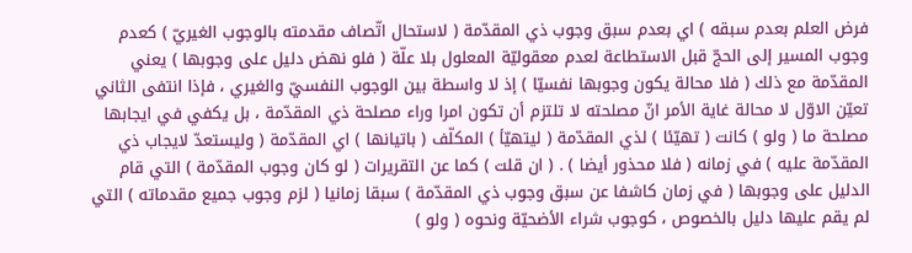فرض العلم بعدم سبقه ) اي بعدم سبق وجوب ذي المقدّمة ( لاستحال اتّصاف مقدمته بالوجوب الغيريّ ) كعدم وجوب المسير إلى الحجّ قبل الاستطاعة لعدم معقوليّة المعلول بلا علّة ( فلو نهض دليل على وجوبها ) يعني المقدّمة مع ذلك ( فلا محالة يكون وجوبها نفسيّا ) إذ لا واسطة بين الوجوب النفسيّ والغيري ، فإذا انتفى الثاني تعيّن الاوّل لا محالة غاية الأمر انّ مصلحته لا تلتزم أن تكون امرا وراء مصلحة ذي المقدّمة ، بل يكفي في ايجابها مصلحة ما ( ولو ) كانت ( تهيّئا ) لذي المقدّمة ( ليتهيّأ ) المكلّف ( باتيانها ) اي المقدّمة ( وليستعدّ لايجاب ذي المقدّمة عليه ) في زمانه ( فلا محذور أيضا ) . ( ان قلت ) كما عن التقريرات ( لو كان وجوب المقدّمة ) التي قام الدليل على وجوبها ( في زمان كاشفا عن سبق وجوب ذي المقدّمة ) سبقا زمانيا ( لزم وجوب جميع مقدماته ) التي لم يقم عليها دليل بالخصوص ، كوجوب شراء الأضحيّة ونحوه ( ولو )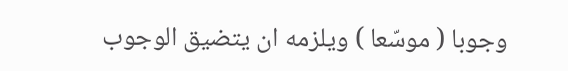وجوبا ( موسّعا ) ويلزمه ان يتضيق الوجوب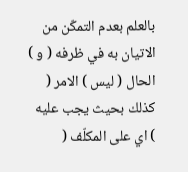بالعلم بعدم التمكّن من الاتيان به في ظرفه ( و ) الحال ( ليس ) الامر ( كذلك بحيث يجب عليه ) اي على المكلّف (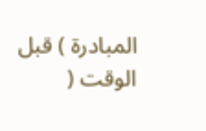المبادرة ) قبل الوقت (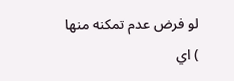لو فرض عدم تمكنه منها ) اي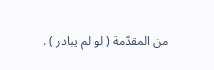من المقدّمة ( لو لم يبادر ) .